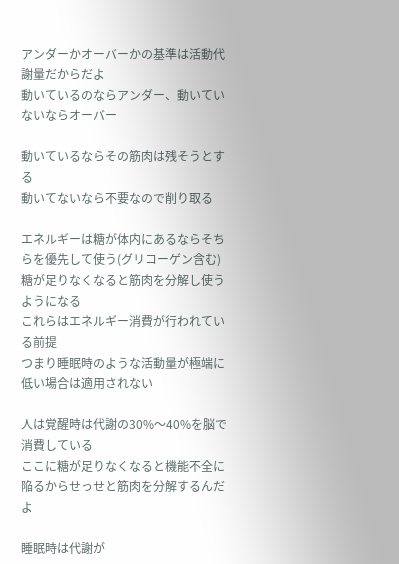アンダーかオーバーかの基準は活動代謝量だからだよ
動いているのならアンダー、動いていないならオーバー

動いているならその筋肉は残そうとする
動いてないなら不要なので削り取る

エネルギーは糖が体内にあるならそちらを優先して使う(グリコーゲン含む)
糖が足りなくなると筋肉を分解し使うようになる
これらはエネルギー消費が行われている前提
つまり睡眠時のような活動量が極端に低い場合は適用されない

人は覚醒時は代謝の30%〜40%を脳で消費している
ここに糖が足りなくなると機能不全に陥るからせっせと筋肉を分解するんだよ

睡眠時は代謝が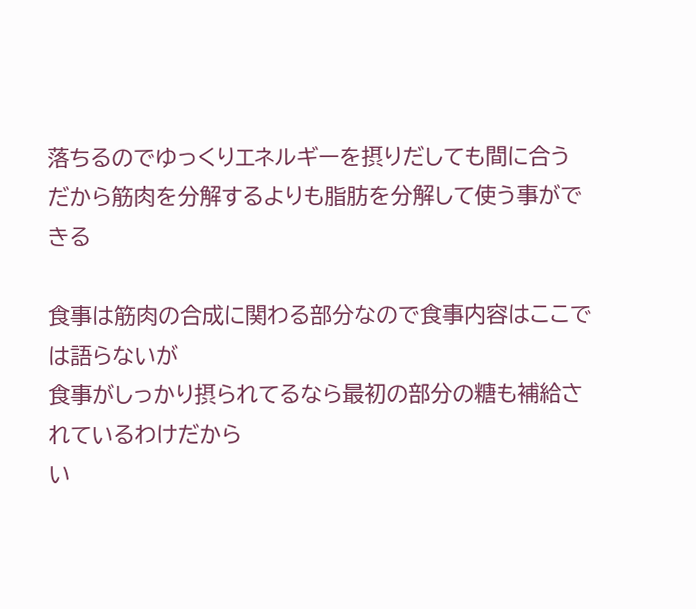落ちるのでゆっくりエネルギーを摂りだしても間に合う
だから筋肉を分解するよりも脂肪を分解して使う事ができる

食事は筋肉の合成に関わる部分なので食事内容はここでは語らないが
食事がしっかり摂られてるなら最初の部分の糖も補給されているわけだから
い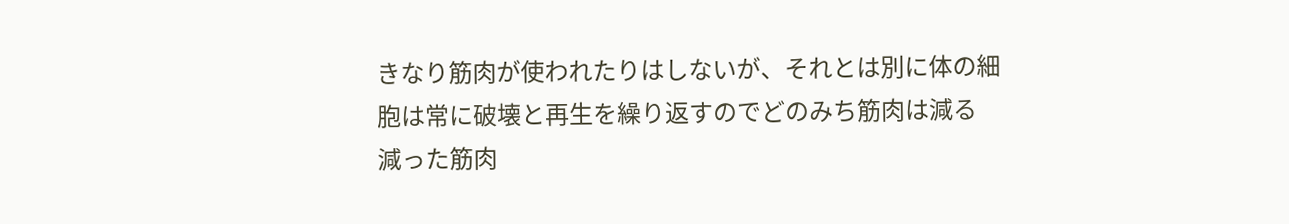きなり筋肉が使われたりはしないが、それとは別に体の細胞は常に破壊と再生を繰り返すのでどのみち筋肉は減る
減った筋肉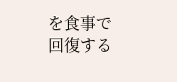を食事で回復する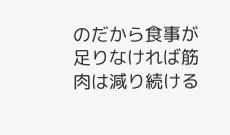のだから食事が足りなければ筋肉は減り続ける